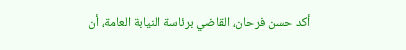أكد حسن فرحان، القاضي برئاسة النيابة العامة، أن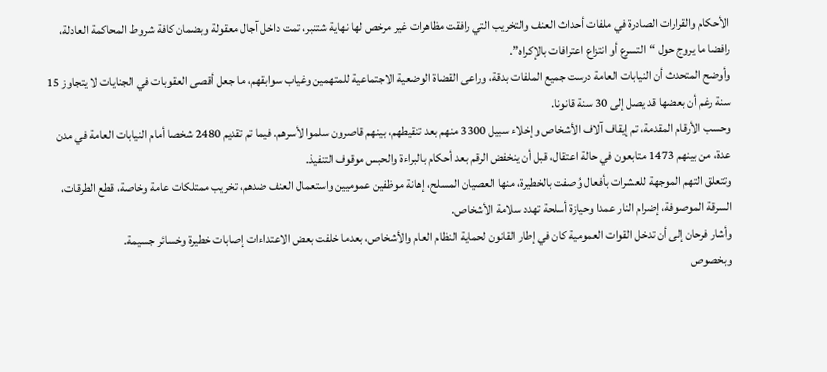الأحكام والقرارات الصادرة في ملفات أحداث العنف والتخريب التي رافقت مظاهرات غير مرخص لها نهاية شتنبر، تمت داخل آجال معقولة وبضمان كافة شروط المحاكمة العادلة، رافضا ما يروج حول “التسرع أو انتزاع اعترافات بالإكراه”.
وأوضح المتحدث أن النيابات العامة درست جميع الملفات بدقة، وراعى القضاة الوضعية الاجتماعية للمتهمين وغياب سوابقهم، ما جعل أقصى العقوبات في الجنايات لا يتجاوز 15 سنة رغم أن بعضها قد يصل إلى 30 سنة قانونا.
وحسب الأرقام المقدمة، تم إيقاف آلاف الأشخاص وإخلاء سبيل 3300 منهم بعد تنقيطهم، بينهم قاصرون سلموا لأسرهم. فيما تم تقديم 2480 شخصا أمام النيابات العامة في مدن عدة، من بينهم 1473 متابعون في حالة اعتقال، قبل أن ينخفض الرقم بعد أحكام بالبراءة والحبس موقوف التنفيذ.
وتتعلق التهم الموجهة للعشرات بأفعال وُصفت بالخطيرة، منها العصيان المسلح، إهانة موظفين عموميين واستعمال العنف ضدهم، تخريب ممتلكات عامة وخاصة، قطع الطرقات، السرقة الموصوفة، إضرام النار عمدا وحيازة أسلحة تهدد سلامة الأشخاص.
وأشار فرحان إلى أن تدخل القوات العمومية كان في إطار القانون لحماية النظام العام والأشخاص، بعدما خلفت بعض الاعتداءات إصابات خطيرة وخسائر جسيمة.
وبخصوص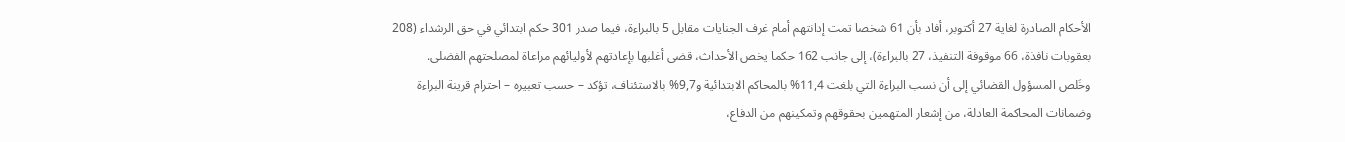الأحكام الصادرة لغاية 27 أكتوبر، أفاد بأن 61 شخصا تمت إدانتهم أمام غرف الجنايات مقابل 5 بالبراءة، فيما صدر 301 حكم ابتدائي في حق الرشداء (208 بعقوبات نافذة، 66 موقوفة التنفيذ، 27 بالبراءة)، إلى جانب 162 حكما يخص الأحداث، قضى أغلبها بإعادتهم لأوليائهم مراعاة لمصلحتهم الفضلى.
وخَلص المسؤول القضائي إلى أن نسب البراءة التي بلغت 11,4% بالمحاكم الابتدائية و9,7% بالاستئناف، تؤكد – حسب تعبيره – احترام قرينة البراءة وضمانات المحاكمة العادلة، من إشعار المتهمين بحقوقهم وتمكينهم من الدفاع،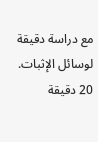مع دراسة دقيقة لوسائل الإثبات.
20 دقيقة